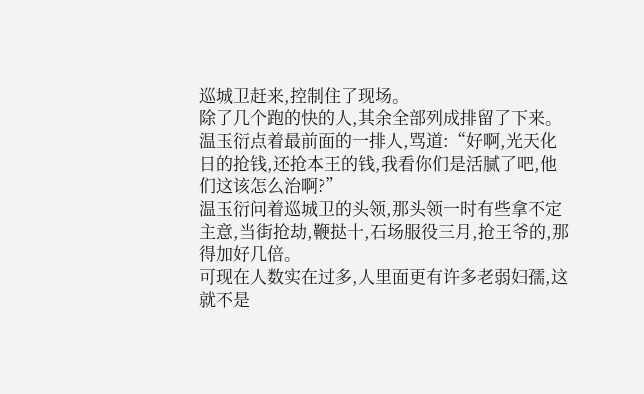巡城卫赶来,控制住了现场。
除了几个跑的快的人,其余全部列成排留了下来。
温玉衍点着最前面的一排人,骂道:“好啊,光天化日的抢钱,还抢本王的钱,我看你们是活腻了吧,他们这该怎么治啊?”
温玉衍问着巡城卫的头领,那头领一时有些拿不定主意,当街抢劫,鞭挞十,石场服役三月,抢王爷的,那得加好几倍。
可现在人数实在过多,人里面更有许多老弱妇孺,这就不是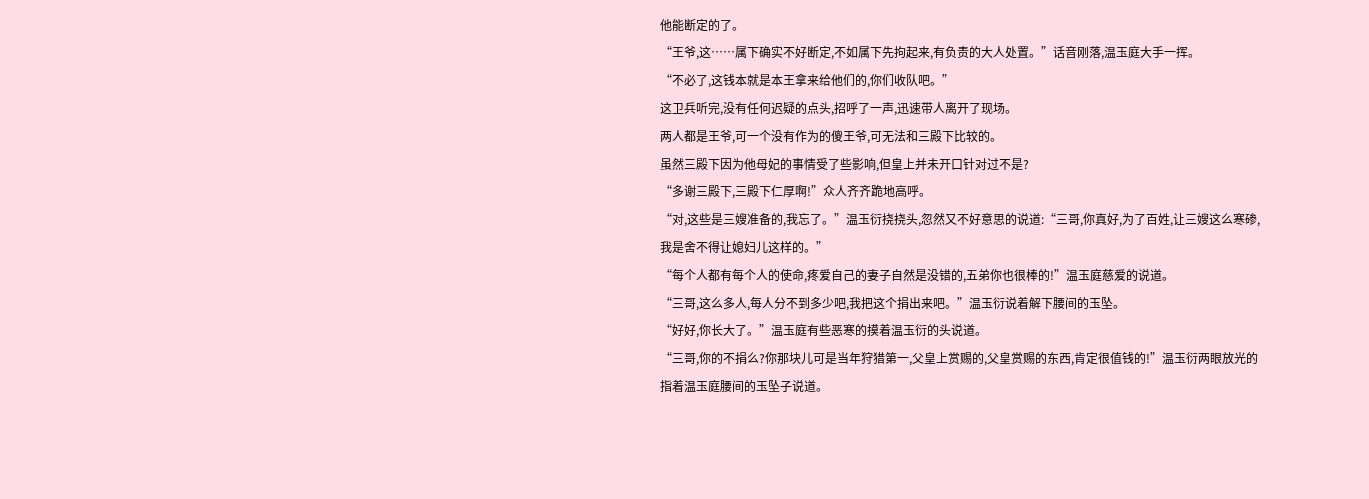他能断定的了。
“王爷,这……属下确实不好断定,不如属下先拘起来,有负责的大人处置。”话音刚落,温玉庭大手一挥。
“不必了,这钱本就是本王拿来给他们的,你们收队吧。”
这卫兵听完,没有任何迟疑的点头,招呼了一声,迅速带人离开了现场。
两人都是王爷,可一个没有作为的傻王爷,可无法和三殿下比较的。
虽然三殿下因为他母妃的事情受了些影响,但皇上并未开口针对过不是?
“多谢三殿下,三殿下仁厚啊!”众人齐齐跪地高呼。
“对,这些是三嫂准备的,我忘了。”温玉衍挠挠头,忽然又不好意思的说道:“三哥,你真好,为了百姓,让三嫂这么寒碜,我是舍不得让媳妇儿这样的。”
“每个人都有每个人的使命,疼爱自己的妻子自然是没错的,五弟你也很棒的!”温玉庭慈爱的说道。
“三哥,这么多人,每人分不到多少吧,我把这个捐出来吧。”温玉衍说着解下腰间的玉坠。
“好好,你长大了。”温玉庭有些恶寒的摸着温玉衍的头说道。
“三哥,你的不捐么?你那块儿可是当年狩猎第一,父皇上赏赐的,父皇赏赐的东西,肯定很值钱的!”温玉衍两眼放光的指着温玉庭腰间的玉坠子说道。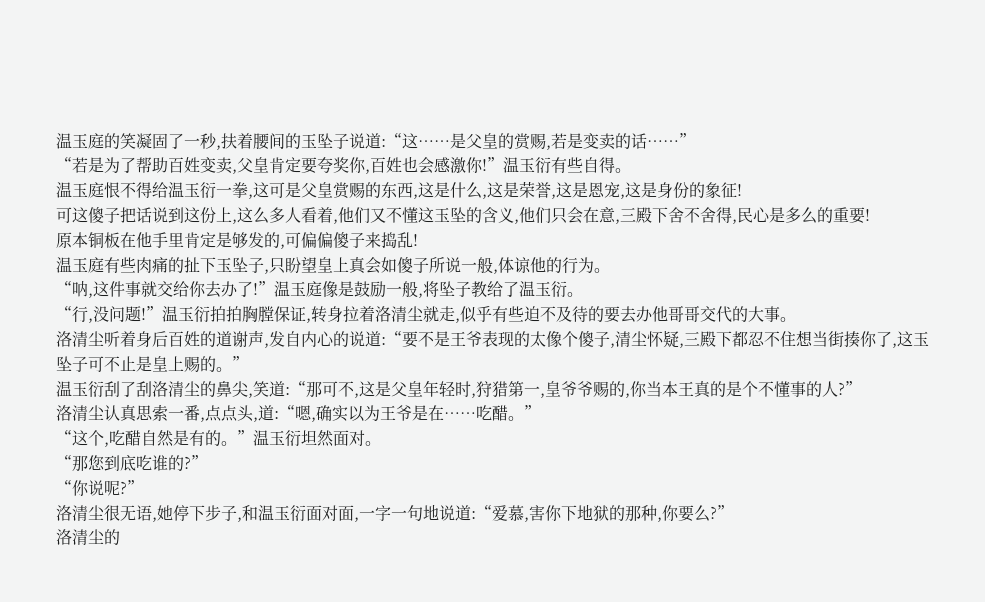温玉庭的笑凝固了一秒,扶着腰间的玉坠子说道:“这……是父皇的赏赐,若是变卖的话……”
“若是为了帮助百姓变卖,父皇肯定要夸奖你,百姓也会感激你!”温玉衍有些自得。
温玉庭恨不得给温玉衍一拳,这可是父皇赏赐的东西,这是什么,这是荣誉,这是恩宠,这是身份的象征!
可这傻子把话说到这份上,这么多人看着,他们又不懂这玉坠的含义,他们只会在意,三殿下舍不舍得,民心是多么的重要!
原本铜板在他手里肯定是够发的,可偏偏傻子来捣乱!
温玉庭有些肉痛的扯下玉坠子,只盼望皇上真会如傻子所说一般,体谅他的行为。
“呐,这件事就交给你去办了!”温玉庭像是鼓励一般,将坠子教给了温玉衍。
“行,没问题!”温玉衍拍拍胸膛保证,转身拉着洛清尘就走,似乎有些迫不及待的要去办他哥哥交代的大事。
洛清尘听着身后百姓的道谢声,发自内心的说道:“要不是王爷表现的太像个傻子,清尘怀疑,三殿下都忍不住想当街揍你了,这玉坠子可不止是皇上赐的。”
温玉衍刮了刮洛清尘的鼻尖,笑道:“那可不,这是父皇年轻时,狩猎第一,皇爷爷赐的,你当本王真的是个不懂事的人?”
洛清尘认真思索一番,点点头,道:“嗯,确实以为王爷是在……吃醋。”
“这个,吃醋自然是有的。”温玉衍坦然面对。
“那您到底吃谁的?”
“你说呢?”
洛清尘很无语,她停下步子,和温玉衍面对面,一字一句地说道:“爱慕,害你下地狱的那种,你要么?”
洛清尘的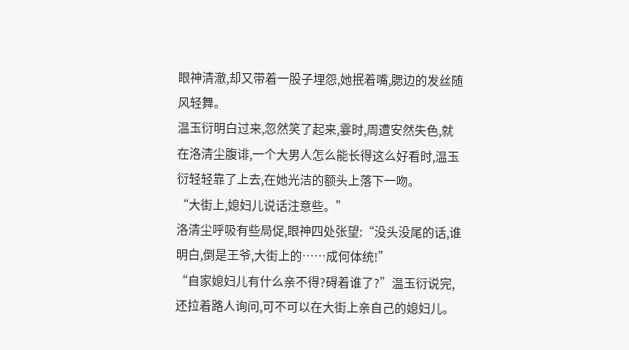眼神清澈,却又带着一股子埋怨,她抿着嘴,腮边的发丝随风轻舞。
温玉衍明白过来,忽然笑了起来,霎时,周遭安然失色,就在洛清尘腹诽,一个大男人怎么能长得这么好看时,温玉衍轻轻靠了上去,在她光洁的额头上落下一吻。
“大街上,媳妇儿说话注意些。”
洛清尘呼吸有些局促,眼神四处张望:“没头没尾的话,谁明白,倒是王爷,大街上的……成何体统!”
“自家媳妇儿有什么亲不得?碍着谁了?”温玉衍说完,还拉着路人询问,可不可以在大街上亲自己的媳妇儿。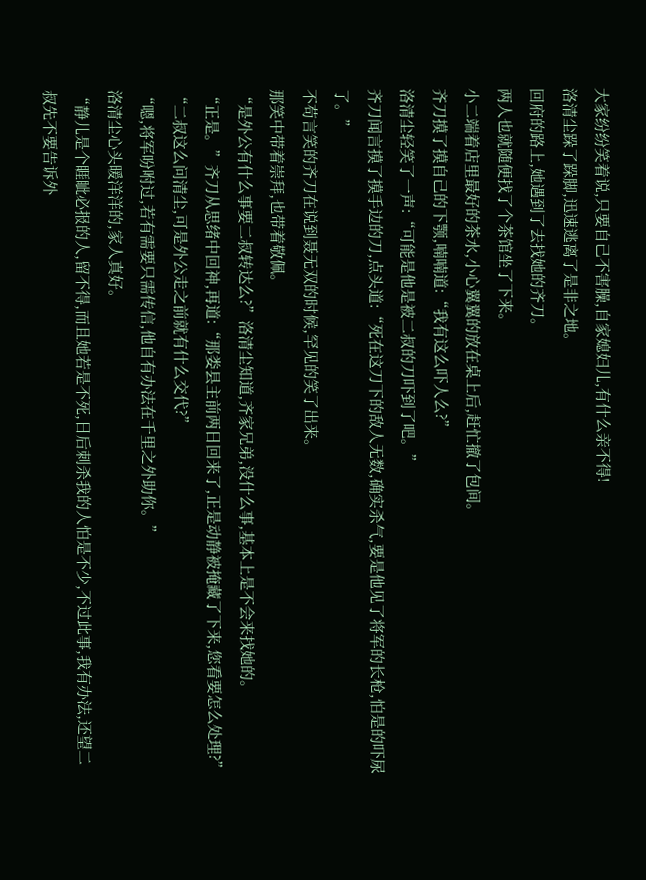大家纷纷笑着说,只要自己不害臊,自家媳妇儿,有什么亲不得!
洛清尘跺了跺脚,迅速逃离了是非之地。
回府的路上,她遇到了去找她的齐刀。
两人也就随便找了个茶馆坐了下来。
小二端着店里最好的茶水,小心翼翼的放在桌上后,赶忙撤了包间。
齐刀摸了摸自己的下颚,喃喃道:“我有这么吓人么?”
洛清尘轻笑了一声:“可能是他是被二叔的刀吓到了吧。”
齐刀闻言摸了摸手边的刀,点头道:“死在这刀下的敌人无数,确实杀气,要是他见了将军的长枪,怕是的吓尿了。”
不苟言笑的齐刀在说到聂无双的时候,罕见的笑了出来。
那笑中带着崇拜,也带着敬佩。
“是外公有什么事要二叔转达么?”洛清尘知道,齐家兄弟,没什么事,基本上是不会来找她的。
“正是。”齐刀从思绪中回神,再道:“那娄县主前两日回来了,正是动静被掩藏了下来,您看要怎么处理?”
“二叔这么问清尘,可是外公走之前就有什么交代?”
“嗯,将军吩咐过,若有需要只需传信,他自有办法在千里之外助你。”
洛清尘心头暖洋洋的,家人真好。
“静儿是个睚眦必报的人,留不得,而且她若是不死,日后刺杀我的人怕是不少,不过此事,我有办法,还望二叔先不要告诉外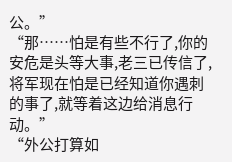公。”
“那……怕是有些不行了,你的安危是头等大事,老三已传信了,将军现在怕是已经知道你遇刺的事了,就等着这边给消息行动。”
“外公打算如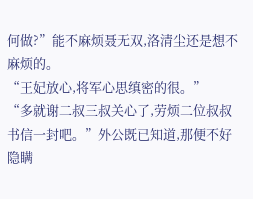何做?”能不麻烦聂无双,洛清尘还是想不麻烦的。
“王妃放心,将军心思缜密的很。”
“多就谢二叔三叔关心了,劳烦二位叔叔书信一封吧。”外公既已知道,那便不好隐瞒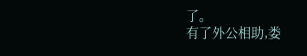了。
有了外公相助,娄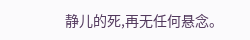静儿的死,再无任何悬念。